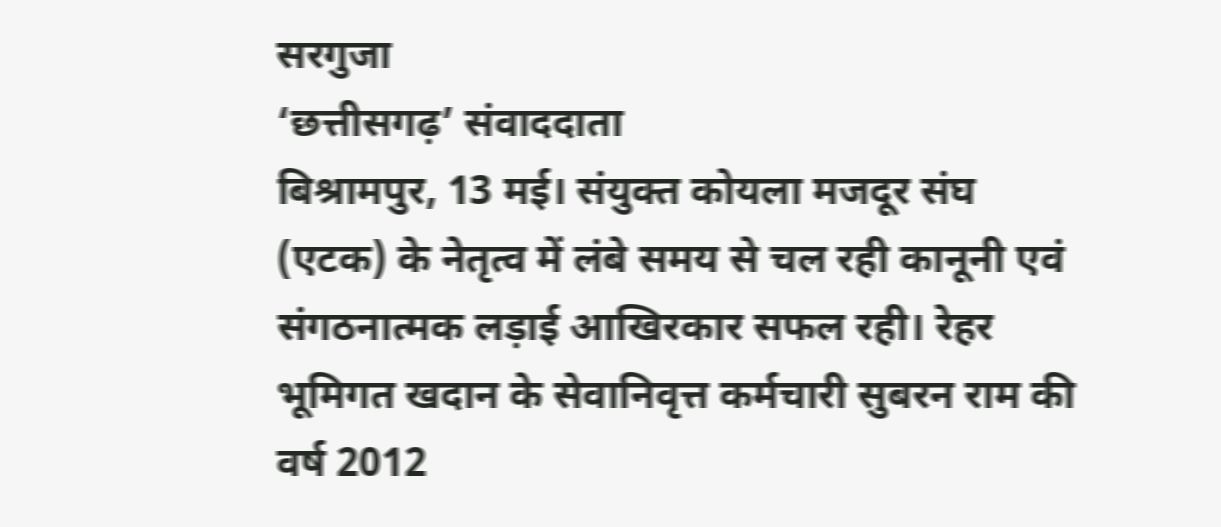सरगुजा
‘छत्तीसगढ़’ संवाददाता
बिश्रामपुर, 13 मई। संयुक्त कोयला मजदूर संघ (एटक) के नेतृत्व में लंबे समय से चल रही कानूनी एवं संगठनात्मक लड़ाई आखिरकार सफल रही। रेहर भूमिगत खदान के सेवानिवृत्त कर्मचारी सुबरन राम की वर्ष 2012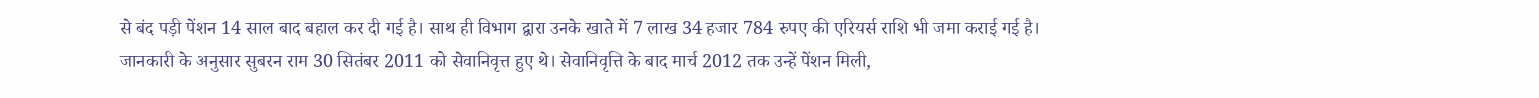से बंद पड़ी पेंशन 14 साल बाद बहाल कर दी गई है। साथ ही विभाग द्वारा उनके खाते में 7 लाख 34 हजार 784 रुपए की एरियर्स राशि भी जमा कराई गई है।
जानकारी के अनुसार सुबरन राम 30 सितंबर 2011 को सेवानिवृत्त हुए थे। सेवानिवृत्ति के बाद मार्च 2012 तक उन्हें पेंशन मिली,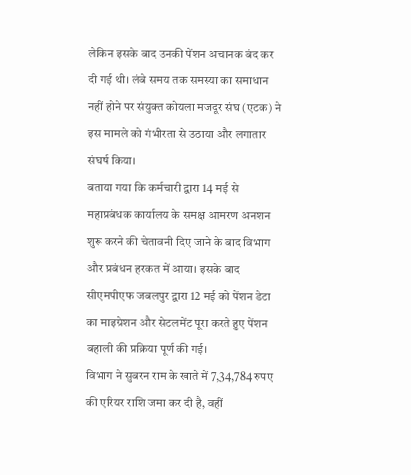लेकिन इसके बाद उनकी पेंशन अचानक बंद कर दी गई थी। लंबे समय तक समस्या का समाधान नहीं होने पर संयुक्त कोयला मजदूर संघ (एटक) ने इस मामले को गंभीरता से उठाया और लगातार संघर्ष किया।
बताया गया कि कर्मचारी द्वारा 14 मई से महाप्रबंधक कार्यालय के समक्ष आमरण अनशन शुरू करने की चेतावनी दिए जाने के बाद विभाग और प्रबंधन हरकत में आया। इसके बाद सीएमपीएफ जबलपुर द्वारा 12 मई को पेंशन डेटा का माइग्रेशन और सेटलमेंट पूरा करते हुए पेंशन बहाली की प्रक्रिया पूर्ण की गई।
विभाग ने सुबरन राम के खाते में 7,34,784 रुपए की एरियर राशि जमा कर दी है, वहीं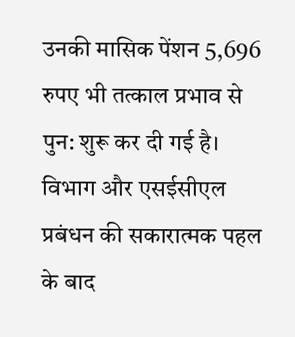उनकी मासिक पेंशन 5,696 रुपए भी तत्काल प्रभाव से पुन: शुरू कर दी गई है।
विभाग और एसईसीएल प्रबंधन की सकारात्मक पहल के बाद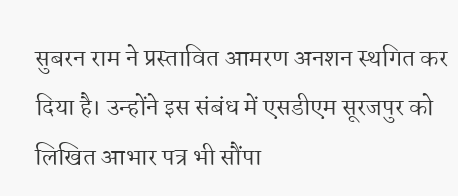सुबरन राम ने प्रस्तावित आमरण अनशन स्थगित कर दिया है। उन्होंने इस संबंध में एसडीएम सूरजपुर को लिखित आभार पत्र भी सौंपा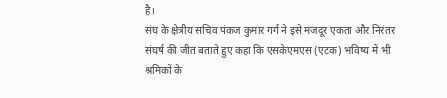है।
संघ के क्षेत्रीय सचिव पंकज कुमार गर्ग ने इसे मजदूर एकता और निरंतर संघर्ष की जीत बताते हुए कहा कि एसकेएमएस (एटक) भविष्य में भी श्रमिकों के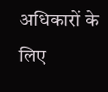अधिकारों के लिए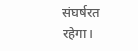संघर्षरत रहेगा।